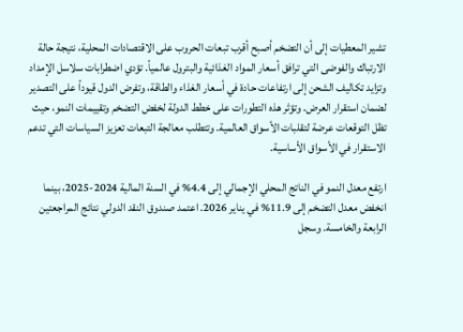تشير المعطيات إلى أن التضخم أصبح أقرب تبعات الحروب على الاقتصادات المحلية، نتيجة حالة الارتباك والفوضى التي ترافق أسعار المواد الغذائية والبترول عالمياً. تؤدي اضطرابات سلاسل الإمداد وتزايد تكاليف الشحن إلى ارتفاعات حادة في أسعار الغذاء والطاقة، وتفرض الدول قيوداً على التصدير لضمان استقرار العرض. وتؤثر هذه التطورات على خطط الدولة لخفض التضخم وتقييمات النمو، حيث تظل التوقعات عرضة لتقلبات الأسواق العالمية. وتتطلب معالجة التبعات تعزيز السياسات التي تدعم الاستقرار في الأسواق الأساسية.

ارتفع معدل النمو في الناتج المحلي الإجمالي إلى 4.4% في السنة المالية 2024-2025، بينما انخفض معدل التضخم إلى 11.9% في يناير 2026. اعتمد صندوق النقد الدولي نتائج المراجعتين الرابعة والخامسة. وسجل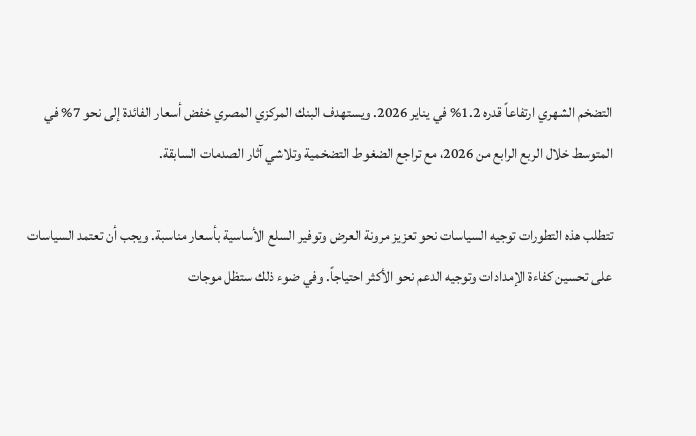التضخم الشهري ارتفاعاً قدره 1.2% في يناير 2026. ويستهدف البنك المركزي المصري خفض أسعار الفائدة إلى نحو 7% في المتوسط خلال الربع الرابع من 2026، مع تراجع الضغوط التضخمية وتلاشي آثار الصدمات السابقة.

تتطلب هذه التطورات توجيه السياسات نحو تعزيز مرونة العرض وتوفير السلع الأساسية بأسعار مناسبة. ويجب أن تعتمد السياسات على تحسين كفاءة الإمدادات وتوجيه الدعم نحو الأكثر احتياجاً. وفي ضوء ذلك ستظل موجات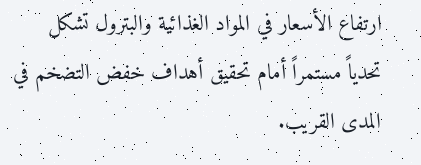ارتفاع الأسعار في المواد الغذائية والبترول تشكل تحدياً مستمراً أمام تحقيق أهداف خفض التضخم في المدى القريب.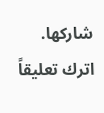شاركها.
اترك تعليقاً